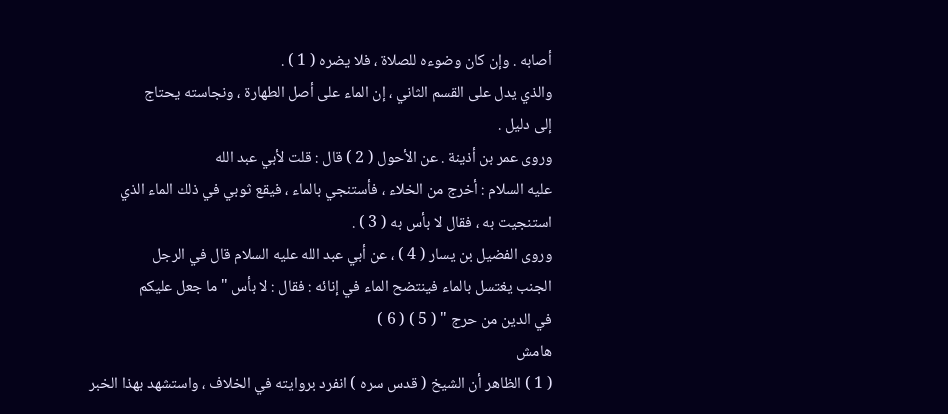أصابه . وإن كان وضوءه للصلاة ، فلا يضره ( 1 ) .
والذي يدل على القسم الثاني ، إن الماء على أصل الطهارة ، ونجاسته يحتاج
إلى دليل .
وروى عمر بن أذينة . عن الأحول ( 2 ) قال : قلت لأبي عبد الله
عليه السلام : أخرج من الخلاء ، فأستنجي بالماء ، فيقع ثوبي في ذلك الماء الذي
استنجيت به ، فقال لا بأس به ( 3 ) .
وروى الفضيل بن يسار ( 4 ) ، عن أبي عبد الله عليه السلام قال في الرجل
الجنب يغتسل بالماء فينتضح الماء في إنائه : فقال : لا بأس " ما جعل عليكم
في الدين من حرج " ( 5 ) ( 6 )
هامش
( 1 ) الظاهر أن الشيخ ( قدس سره ) انفرد بروايته في الخلاف ، واستشهد بهذا الخبر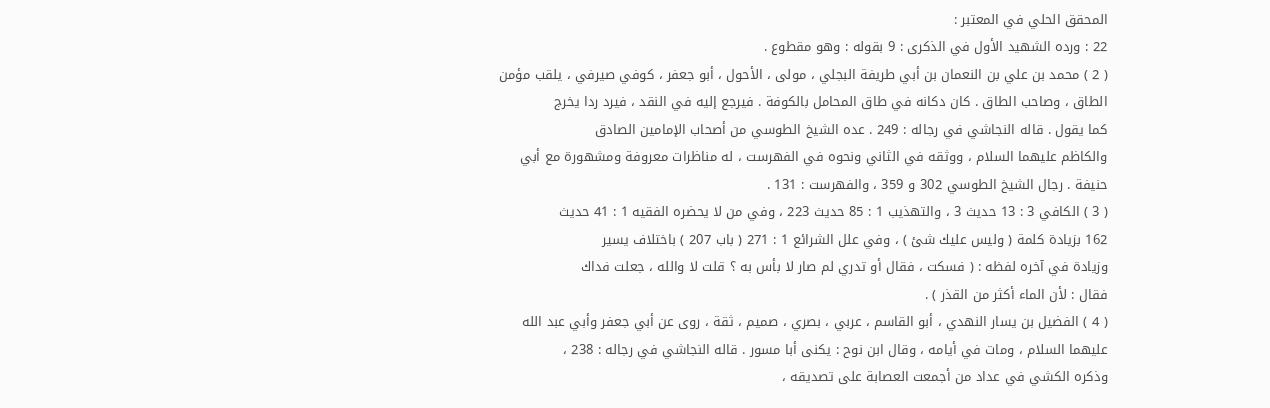المحقق الحلي في المعتبر :
22 : ورده الشهيد الأول في الذكرى : 9 بقوله : وهو مقطوع .
( 2 ) محمد بن علي بن النعمان بن أبي طريفة البجلي ، مولى ، الأحول ، أبو جعفر ، كوفي صيرفي ، يلقب مؤمن
الطاق ، وصاحب الطاق . كان دكانه في طاق المحامل بالكوفة . فيرجع إليه في النقد ، فيرد ردا يخرج
كما يقول . قاله النجاشي في رجاله : 249 . عده الشيخ الطوسي من أصحاب الإمامين الصادق
والكاظم عليهما السلام ، ووثقه في الثاني ونحوه في الفهرست ، له مناظرات معروفة ومشهورة مع أبي
حنيفة . رجال الشيخ الطوسي 302 و 359 ، والفهرست : 131 .
( 3 ) الكافي 3 : 13 حديث 3 ، والتهذيب 1 : 85 حديث 223 ، وفي من لا يحضره الفقيه 1 : 41 حديث
162 بزيادة كلمة ( وليس عليك شئ ) ، وفي علل الشرائع 1 : 271 ( باب 207 ) باختلاف يسير
وزيادة في آخره لفظه : ( فسكت ، فقال أو تدري لم صار لا بأس به ؟ قلت لا والله ، جعلت فداك
فقال : لأن الماء أكثر من القذر ) .
( 4 ) الفضيل بن يسار النهدي ، أبو القاسم ، عربي ، بصري ، صميم ، ثقة ، روى عن أبي جعفر وأبي عبد الله
عليهما السلام ، ومات في أيامه ، وقال ابن نوح : يكنى أبا مسور . قاله النجاشي في رجاله : 238 ،
وذكره الكشي في عداد من أجمعت العصابة على تصديقه ،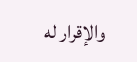والإقرار له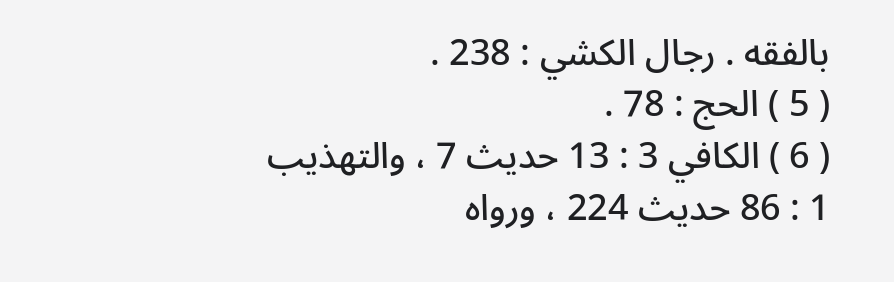بالفقه . رجال الكشي : 238 .
( 5 ) الحج : 78 .
( 6 ) الكافي 3 : 13 حديث 7 ، والتهذيب 1 : 86 حديث 224 ، ورواه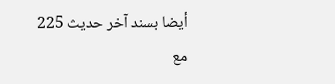أيضا بسند آخر حديث 225 مع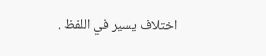اختلاف يسير في اللفظ .